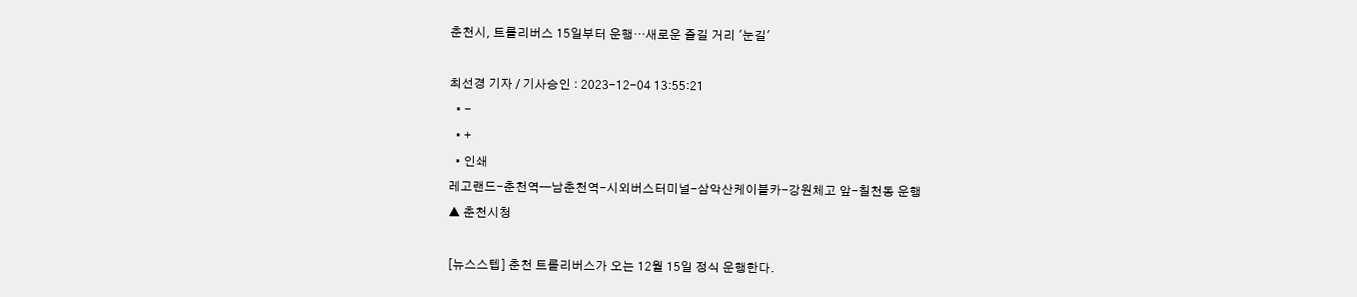춘천시, 트롤리버스 15일부터 운행…새로운 즐길 거리 '눈길'

최선경 기자 / 기사승인 : 2023-12-04 13:55:21
  • -
  • +
  • 인쇄
레고랜드-춘천역—남춘천역-시외버스터미널-삼악산케이블카-강원체고 앞-칠천동 운행
▲ 춘천시청

[뉴스스텝] 춘천 트롤리버스가 오는 12월 15일 정식 운행한다.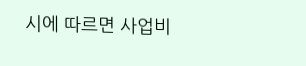시에 따르면 사업비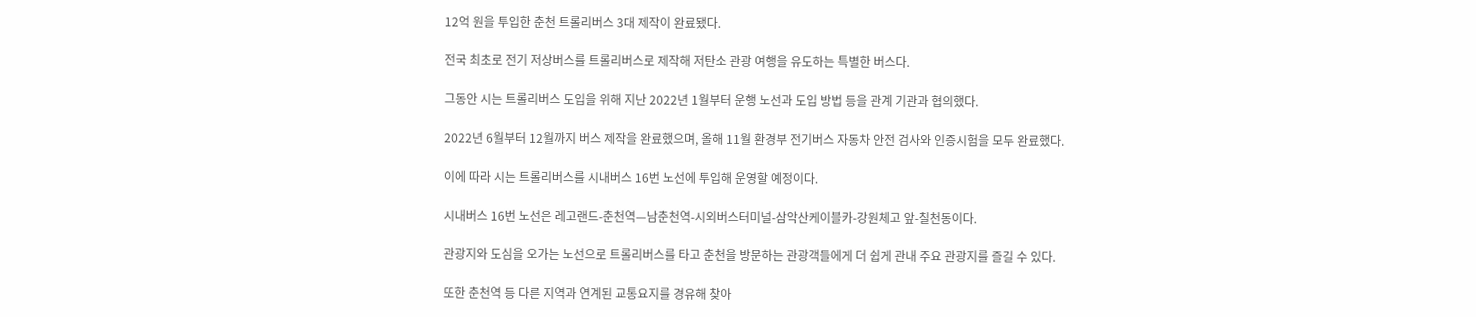12억 원을 투입한 춘천 트롤리버스 3대 제작이 완료됐다.

전국 최초로 전기 저상버스를 트롤리버스로 제작해 저탄소 관광 여행을 유도하는 특별한 버스다.

그동안 시는 트롤리버스 도입을 위해 지난 2022년 1월부터 운행 노선과 도입 방법 등을 관계 기관과 협의했다.

2022년 6월부터 12월까지 버스 제작을 완료했으며, 올해 11월 환경부 전기버스 자동차 안전 검사와 인증시험을 모두 완료했다.

이에 따라 시는 트롤리버스를 시내버스 16번 노선에 투입해 운영할 예정이다.

시내버스 16번 노선은 레고랜드-춘천역—남춘천역-시외버스터미널-삼악산케이블카-강원체고 앞-칠천동이다.

관광지와 도심을 오가는 노선으로 트롤리버스를 타고 춘천을 방문하는 관광객들에게 더 쉽게 관내 주요 관광지를 즐길 수 있다.

또한 춘천역 등 다른 지역과 연계된 교통요지를 경유해 찾아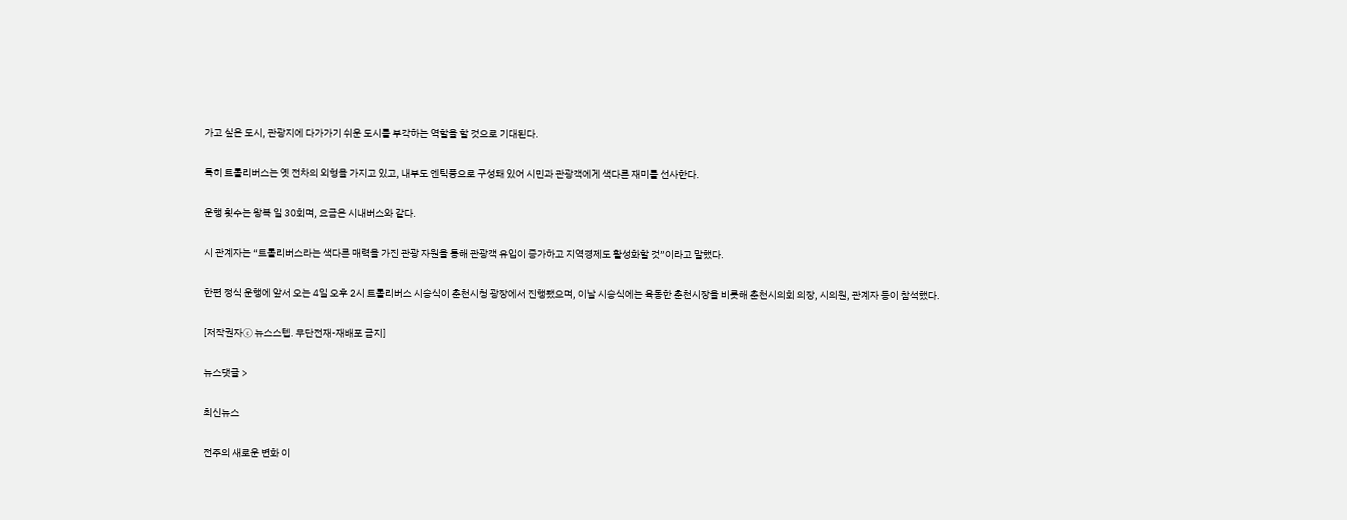가고 싶은 도시, 관광지에 다가가기 쉬운 도시를 부각하는 역할을 할 것으로 기대된다.

특히 트롤리버스는 옛 전차의 외형을 가지고 있고, 내부도 엔틱풍으로 구성돼 있어 시민과 관광객에게 색다른 재미를 선사한다.

운행 횟수는 왕복 일 30회며, 요금은 시내버스와 같다.

시 관계자는 “트롤리버스라는 색다른 매력을 가진 관광 자원을 통해 관광객 유입이 증가하고 지역경제도 활성화할 것”이라고 말했다.

한편 정식 운행에 앞서 오는 4일 오후 2시 트롤리버스 시승식이 춘천시청 광장에서 진행됐으며, 이날 시승식에는 육동한 춘천시장을 비롯해 춘천시의회 의장, 시의원, 관계자 등이 참석했다.

[저작권자ⓒ 뉴스스텝. 무단전재-재배포 금지]

뉴스댓글 >

최신뉴스

전주의 새로운 변화 이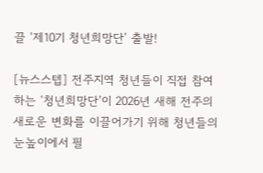끌 ‘제10기 청년희망단’ 출발!

[뉴스스텝] 전주지역 청년들이 직접 참여하는 ‘청년희망단’이 2026년 새해 전주의 새로운 변화를 이끌어가기 위해 청년들의 눈높이에서 필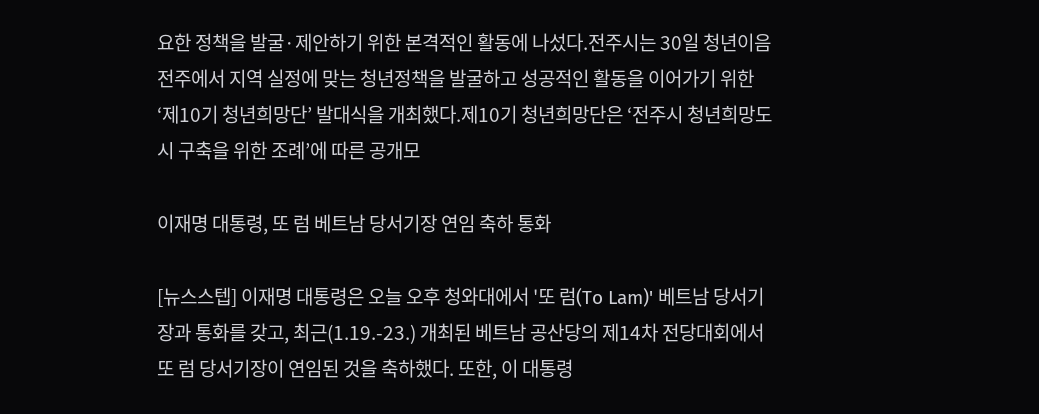요한 정책을 발굴·제안하기 위한 본격적인 활동에 나섰다.전주시는 30일 청년이음전주에서 지역 실정에 맞는 청년정책을 발굴하고 성공적인 활동을 이어가기 위한 ‘제10기 청년희망단’ 발대식을 개최했다.제10기 청년희망단은 ‘전주시 청년희망도시 구축을 위한 조례’에 따른 공개모

이재명 대통령, 또 럼 베트남 당서기장 연임 축하 통화

[뉴스스텝] 이재명 대통령은 오늘 오후 청와대에서 '또 럼(To Lam)' 베트남 당서기장과 통화를 갖고, 최근(1.19.-23.) 개최된 베트남 공산당의 제14차 전당대회에서 또 럼 당서기장이 연임된 것을 축하했다. 또한, 이 대통령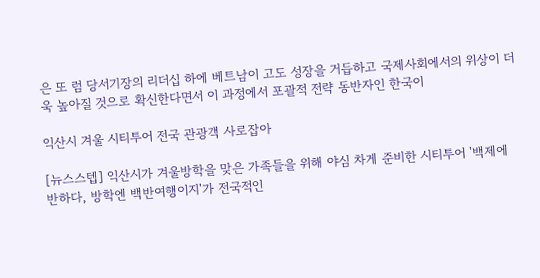은 또 럼 당서기장의 리더십 하에 베트남이 고도 성장을 거듭하고 국제사회에서의 위상이 더욱 높아질 것으로 확신한다면서 이 과정에서 포괄적 전략 동반자인 한국이

익산시 겨울 시티투어 전국 관광객 사로잡아

[뉴스스텝] 익산시가 겨울방학을 맞은 가족들을 위해 야심 차게 준비한 시티투어 '백제에 반하다, 방학엔 백반여행이지'가 전국적인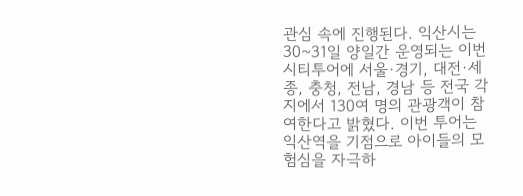관심 속에 진행된다. 익산시는 30~31일 양일간 운영되는 이번 시티투어에 서울·경기, 대전·세종, 충청, 전남, 경남 등 전국 각지에서 130여 명의 관광객이 참여한다고 밝혔다. 이번 투어는 익산역을 기점으로 아이들의 모험심을 자극하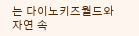는 다이노키즈월드와 자연 속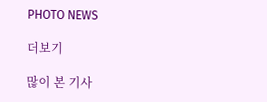PHOTO NEWS

더보기

많이 본 기사